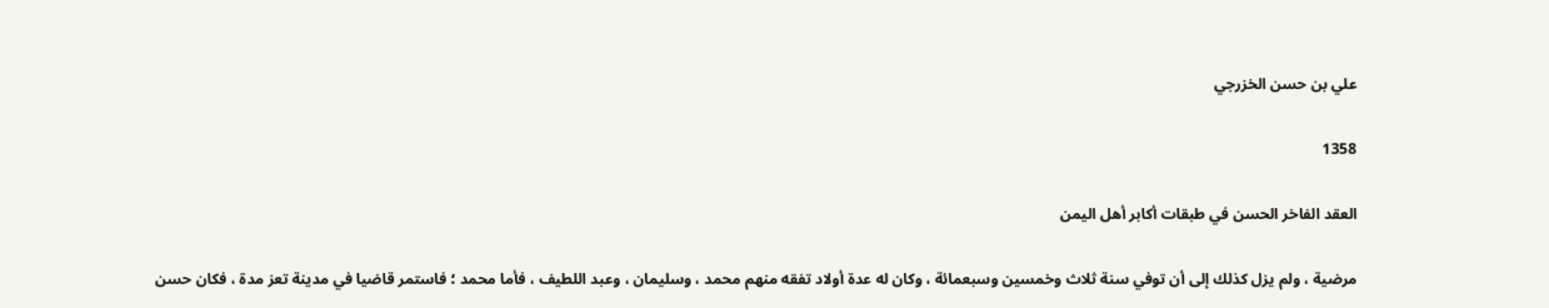علي بن حسن الخزرجي

1358

العقد الفاخر الحسن في طبقات أكابر أهل اليمن

مرضية ، ولم يزل كذلك إلى أن توفي سنة ثلاث وخمسين وسبعمائة ، وكان له عدة أولاد تفقه منهم محمد ، وسليمان ، وعبد اللطيف ، فأما محمد ؛ فاستمر قاضيا في مدينة تعز مدة ، فكان حسن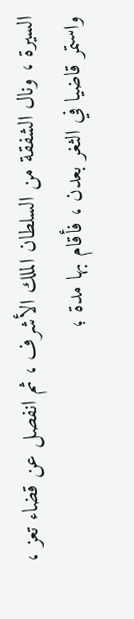السيرة ، ونال الشفقة من السلطان الملك الأشرف ، ثم انفصل عن قضاء تعز ، واستمر قاضيا في الثغر بعدن ، فأقام بها مدة ؛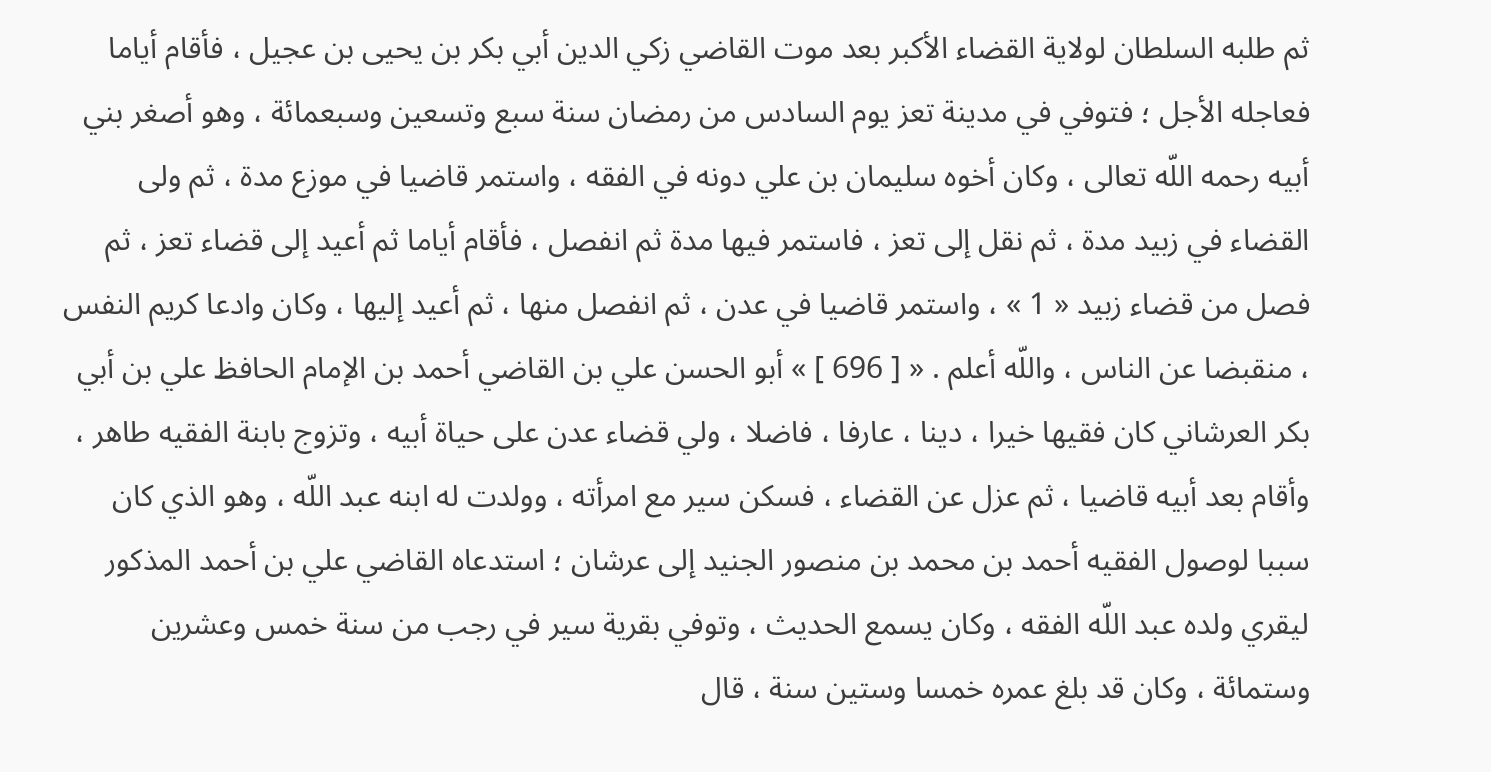ثم طلبه السلطان لولاية القضاء الأكبر بعد موت القاضي زكي الدين أبي بكر بن يحيى بن عجيل ، فأقام أياما فعاجله الأجل ؛ فتوفي في مدينة تعز يوم السادس من رمضان سنة سبع وتسعين وسبعمائة ، وهو أصغر بني أبيه رحمه اللّه تعالى ، وكان أخوه سليمان بن علي دونه في الفقه ، واستمر قاضيا في موزع مدة ، ثم ولى القضاء في زبيد مدة ، ثم نقل إلى تعز ، فاستمر فيها مدة ثم انفصل ، فأقام أياما ثم أعيد إلى قضاء تعز ، ثم فصل من قضاء زبيد « 1 » ، واستمر قاضيا في عدن ، ثم انفصل منها ، ثم أعيد إليها ، وكان وادعا كريم النفس ، منقبضا عن الناس ، واللّه أعلم . « [ 696 ] » أبو الحسن علي بن القاضي أحمد بن الإمام الحافظ علي بن أبي بكر العرشاني كان فقيها خيرا ، دينا ، عارفا ، فاضلا ، ولي قضاء عدن على حياة أبيه ، وتزوج بابنة الفقيه طاهر ، وأقام بعد أبيه قاضيا ، ثم عزل عن القضاء ، فسكن سير مع امرأته ، وولدت له ابنه عبد اللّه ، وهو الذي كان سببا لوصول الفقيه أحمد بن محمد بن منصور الجنيد إلى عرشان ؛ استدعاه القاضي علي بن أحمد المذكور ليقري ولده عبد اللّه الفقه ، وكان يسمع الحديث ، وتوفي بقرية سير في رجب من سنة خمس وعشرين وستمائة ، وكان قد بلغ عمره خمسا وستين سنة ، قال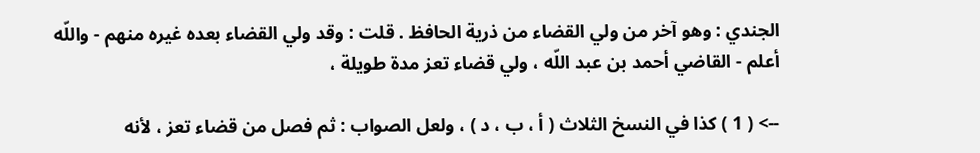الجندي : وهو آخر من ولي القضاء من ذرية الحافظ . قلت : وقد ولي القضاء بعده غيره منهم - واللّه أعلم - القاضي أحمد بن عبد اللّه ، ولي قضاء تعز مدة طويلة ،

--> ( 1 ) كذا في النسخ الثلاث ( أ ، ب ، د ) ، ولعل الصواب : ثم فصل من قضاء تعز ، لأنه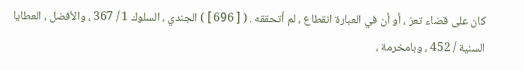كان على قضاء تعز ، أو أن في العبارة انقطاع ، لم أتحققه . ( [ 696 ] ) الجندي ، السلوك 1 / 367 ، والأفضل ، العطايا السنية / 452 ، وبامخرمة ،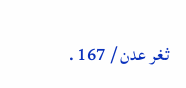ثغر عدن / 167 .